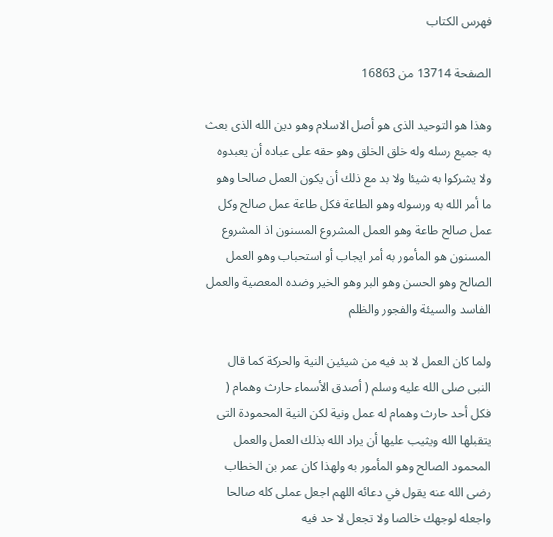فهرس الكتاب

الصفحة 13714 من 16863

وهذا هو التوحيد الذى هو أصل الاسلام وهو دين الله الذى بعث به جميع رسله وله خلق الخلق وهو حقه على عباده أن يعبدوه ولا يشركوا به شيئا ولا بد مع ذلك أن يكون العمل صالحا وهو ما أمر الله به ورسوله وهو الطاعة فكل طاعة عمل صالح وكل عمل صالح طاعة وهو العمل المشروع المسنون اذ المشروع المسنون هو المأمور به أمر ايجاب أو استحباب وهو العمل الصالح وهو الحسن وهو البر وهو الخير وضده المعصية والعمل الفاسد والسيئة والفجور والظلم

ولما كان العمل لا بد فيه من شيئين النية والحركة كما قال النبى صلى الله عليه وسلم ( أصدق الأسماء حارث وهمام ( فكل أحد حارث وهمام له عمل ونية لكن النية المحمودة التى يتقبلها الله ويثيب عليها أن يراد الله بذلك العمل والعمل المحمود الصالح وهو المأمور به ولهذا كان عمر بن الخطاب رضى الله عنه يقول في دعائه اللهم اجعل عملى كله صالحا واجعله لوجهك خالصا ولا تجعل لا حد فيه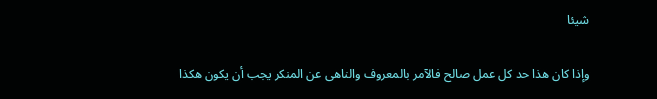شيئا

وإذا كان هذا حد كل عمل صالح فالآمر بالمعروف والناهى عن المنكر يجب أن يكون هكذا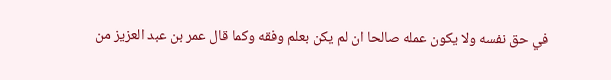في حق نفسه ولا يكون عمله صالحا ان لم يكن بعلم وفقه وكما قال عمر بن عبد العزيز من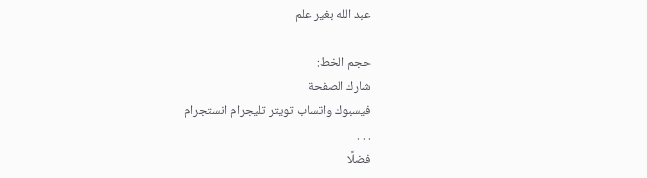عبد الله بغير علم

حجم الخط:
شارك الصفحة
فيسبوك واتساب تويتر تليجرام انستجرام
. . .
فضلًا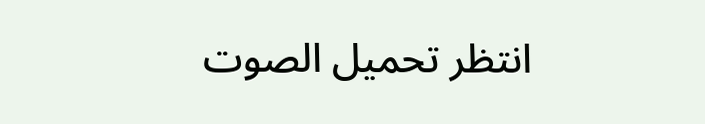انتظر تحميل الصوت